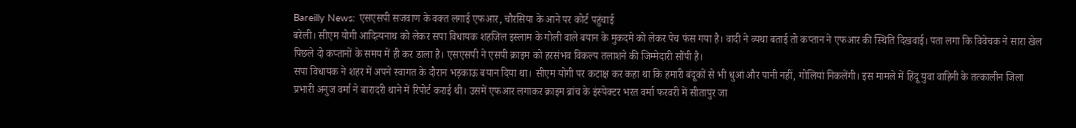Bareilly News: एसएसपी सजवाण के वक्त लगाई एफआर, चौरसिया के आने पर कोर्ट पहुंचाई
बरेली। सीएम योगी आदित्यनाथ को लेकर सपा विधायक शहजिल इस्लाम के गोली वाले बयान के मुकदमे को लेकर पेच फंस गया है। वादी ने व्यथा बताई तो कप्तान ने एफआर की स्थिति दिखवाई। पता लगा कि विवेचक ने सारा खेल पिछले दो कप्तानों के समय में ही कर डाला है। एसएसपी ने एसपी क्राइम को हरसंभव विकल्प तलाशने की जिम्मेदारी सौंपी है।
सपा विधायक ने शहर में अपने स्वागत के दौरान भड़काऊ बयान दिया था। सीएम योगी पर कटाक्ष कर कहा था कि हमारी बंदूकों से भी धुआं और पानी नहीं, गोलियां निकलेंगी। इस मामले में हिंदू युवा वाहिनी के तत्कालीन जिला प्रभारी अनुज वर्मा ने बारादरी थाने में रिपोर्ट कराई थी। उसमें एफआर लगाकर क्राइम ब्रांच के इंस्पेक्टर भरत वर्मा फरवरी में सीतापुर जा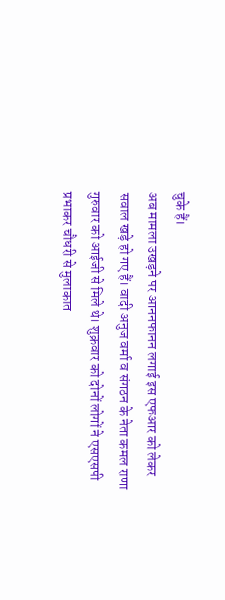चुके हैं।
अब मामला उखड़ने पर आननफानन लगाई इस एफआर को लेकर सवाल खड़े हो गए हैं। वादी अनुज वर्मा व संगठन के नेता कमल राणा गुरुवार को आईजी से मिले थे। शुक्रवार को दोनों लोगों ने एसएसपी प्रभाकर चौधरी से मुलाकात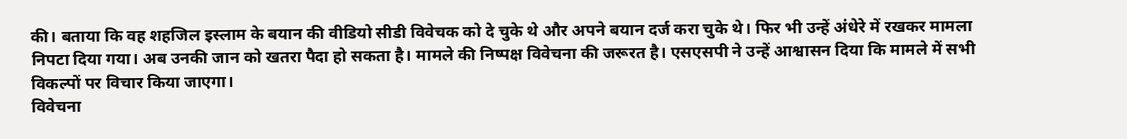की। बताया कि वह शहजिल इस्लाम के बयान की वीडियो सीडी विवेचक को दे चुके थे और अपने बयान दर्ज करा चुके थे। फिर भी उन्हें अंधेरे में रखकर मामला निपटा दिया गया। अब उनकी जान को खतरा पैदा हो सकता है। मामले की निष्पक्ष विवेचना की जरूरत है। एसएसपी ने उन्हें आश्वासन दिया कि मामले में सभी विकल्पों पर विचार किया जाएगा।
विवेचना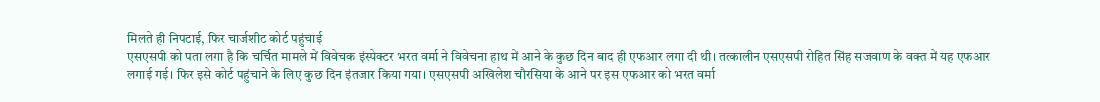मिलते ही निपटाई, फिर चार्जशीट कोर्ट पहुंचाई
एसएसपी को पता लगा है कि चर्चित मामले में विवेचक इंस्पेक्टर भरत वर्मा ने विवेचना हाथ में आने के कुछ दिन बाद ही एफआर लगा दी थी। तत्कालीन एसएसपी रोहित सिंह सजवाण के वक्त में यह एफआर लगाई गई। फिर इसे कोर्ट पहुंचाने के लिए कुछ दिन इंतजार किया गया। एसएसपी अखिलेश चौरसिया के आने पर इस एफआर को भरत वर्मा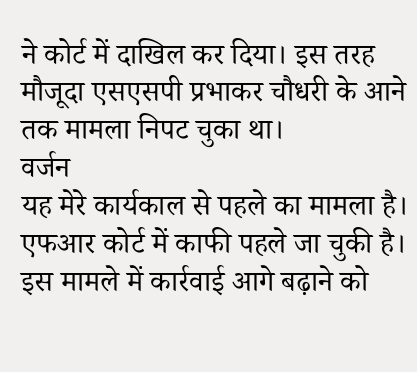ने कोर्ट में दाखिल कर दिया। इस तरह मौजूदा एसएसपी प्रभाकर चौधरी के आने तक मामला निपट चुका था।
वर्जन
यह मेरे कार्यकाल से पहले का मामला है। एफआर कोर्ट में काफी पहले जा चुकी है। इस मामले में कार्रवाई आगे बढ़ाने को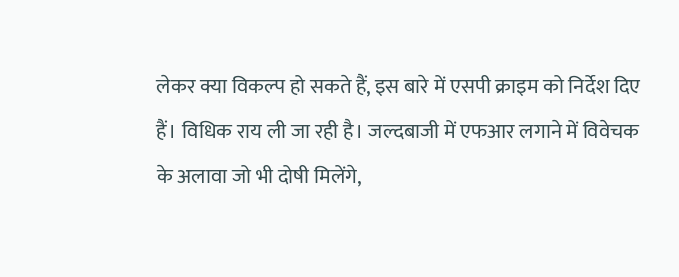लेकर क्या विकल्प हो सकते हैं, इस बारे में एसपी क्राइम को निर्देश दिए हैं। विधिक राय ली जा रही है। जल्दबाजी में एफआर लगाने में विवेचक के अलावा जो भी दोषी मिलेंगे,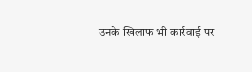उनके खिलाफ भी कार्रवाई पर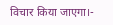विचार किया जाएगा।-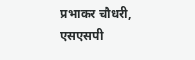प्रभाकर चौधरी, एसएसपी